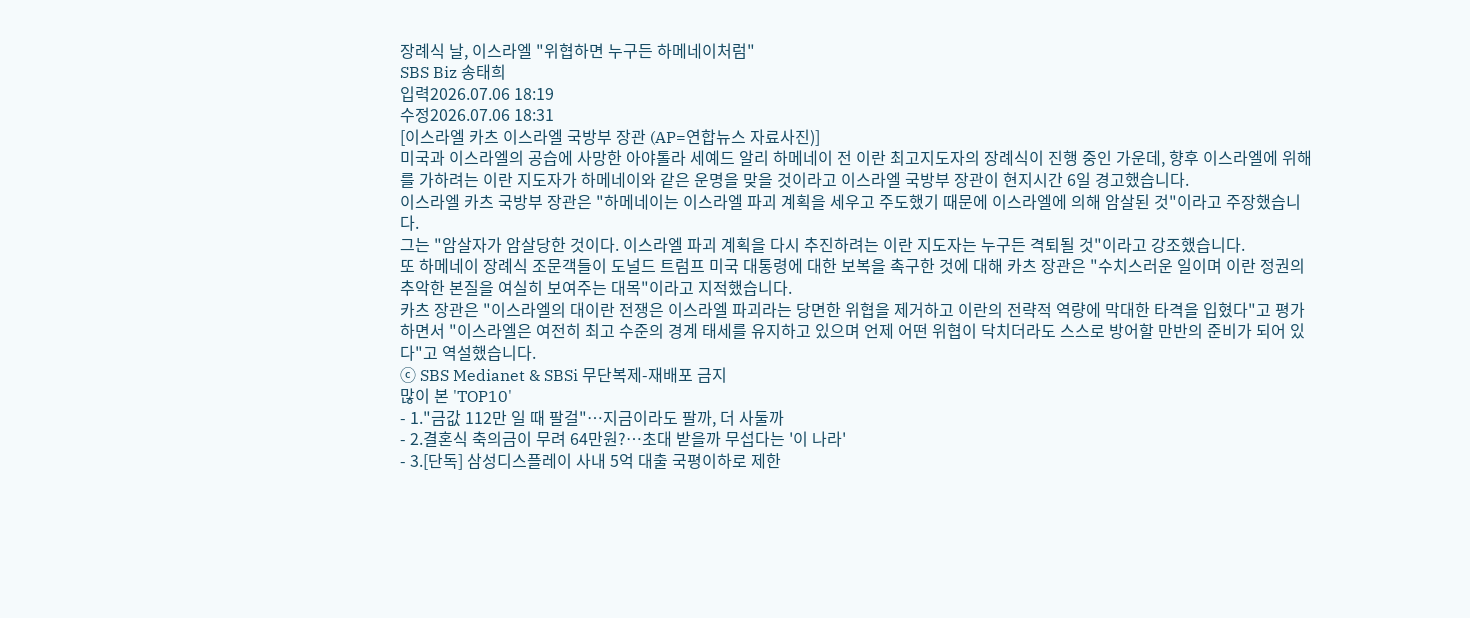장례식 날, 이스라엘 "위협하면 누구든 하메네이처럼"
SBS Biz 송태희
입력2026.07.06 18:19
수정2026.07.06 18:31
[이스라엘 카츠 이스라엘 국방부 장관 (AP=연합뉴스 자료사진)]
미국과 이스라엘의 공습에 사망한 아야톨라 세예드 알리 하메네이 전 이란 최고지도자의 장례식이 진행 중인 가운데, 향후 이스라엘에 위해를 가하려는 이란 지도자가 하메네이와 같은 운명을 맞을 것이라고 이스라엘 국방부 장관이 현지시간 6일 경고했습니다.
이스라엘 카츠 국방부 장관은 "하메네이는 이스라엘 파괴 계획을 세우고 주도했기 때문에 이스라엘에 의해 암살된 것"이라고 주장했습니다.
그는 "암살자가 암살당한 것이다. 이스라엘 파괴 계획을 다시 추진하려는 이란 지도자는 누구든 격퇴될 것"이라고 강조했습니다.
또 하메네이 장례식 조문객들이 도널드 트럼프 미국 대통령에 대한 보복을 촉구한 것에 대해 카츠 장관은 "수치스러운 일이며 이란 정권의 추악한 본질을 여실히 보여주는 대목"이라고 지적했습니다.
카츠 장관은 "이스라엘의 대이란 전쟁은 이스라엘 파괴라는 당면한 위협을 제거하고 이란의 전략적 역량에 막대한 타격을 입혔다"고 평가하면서 "이스라엘은 여전히 최고 수준의 경계 태세를 유지하고 있으며 언제 어떤 위협이 닥치더라도 스스로 방어할 만반의 준비가 되어 있다"고 역설했습니다.
ⓒ SBS Medianet & SBSi 무단복제-재배포 금지
많이 본 'TOP10'
- 1."금값 112만 일 때 팔걸"…지금이라도 팔까, 더 사둘까
- 2.결혼식 축의금이 무려 64만원?…초대 받을까 무섭다는 '이 나라'
- 3.[단독] 삼성디스플레이 사내 5억 대출 국평이하로 제한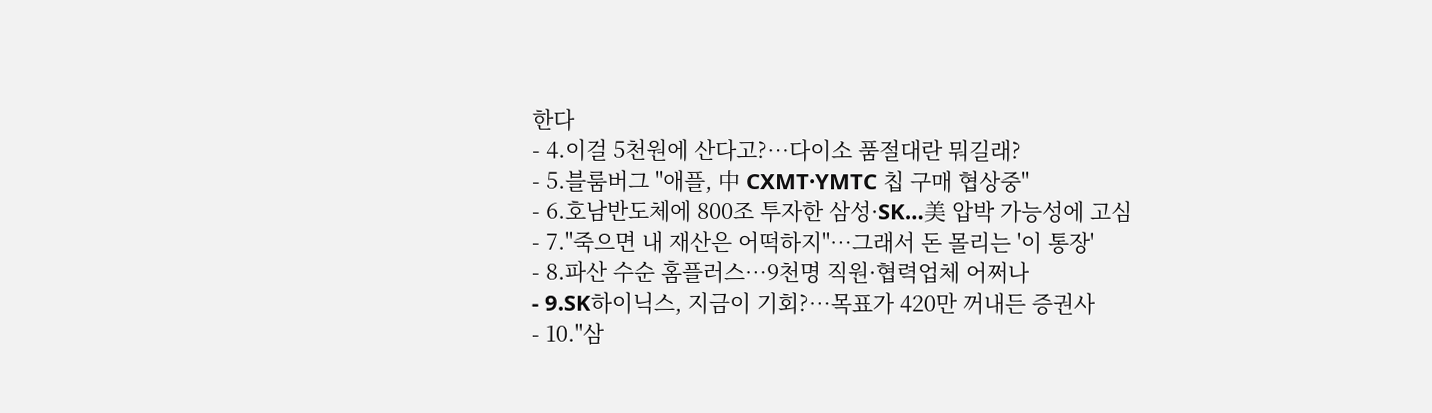한다
- 4.이걸 5천원에 산다고?…다이소 품절대란 뭐길래?
- 5.블룸버그 "애플, 中 CXMT·YMTC 칩 구매 협상중"
- 6.호남반도체에 800조 투자한 삼성·SK…美 압박 가능성에 고심
- 7."죽으면 내 재산은 어떡하지"…그래서 돈 몰리는 '이 통장'
- 8.파산 수순 홈플러스…9천명 직원·협력업체 어쩌나
- 9.SK하이닉스, 지금이 기회?…목표가 420만 꺼내든 증권사
- 10."삼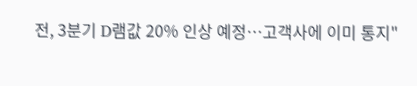전, 3분기 D램값 20% 인상 예정…고객사에 이미 통지"